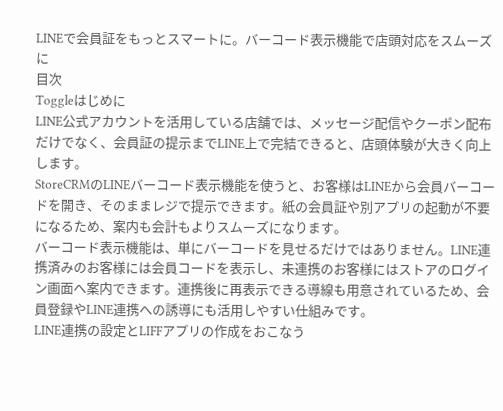LINEで会員証をもっとスマートに。バーコード表示機能で店頭対応をスムーズに
目次
Toggleはじめに
LINE公式アカウントを活用している店舗では、メッセージ配信やクーポン配布だけでなく、会員証の提示までLINE上で完結できると、店頭体験が大きく向上します。
StoreCRMのLINEバーコード表示機能を使うと、お客様はLINEから会員バーコードを開き、そのままレジで提示できます。紙の会員証や別アプリの起動が不要になるため、案内も会計もよりスムーズになります。
バーコード表示機能は、単にバーコードを見せるだけではありません。LINE連携済みのお客様には会員コードを表示し、未連携のお客様にはストアのログイン画面へ案内できます。連携後に再表示できる導線も用意されているため、会員登録やLINE連携への誘導にも活用しやすい仕組みです。
LINE連携の設定とLIFFアプリの作成をおこなう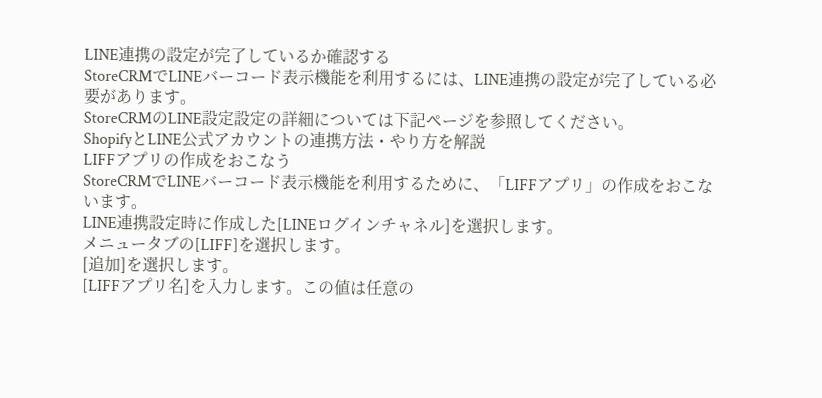LINE連携の設定が完了しているか確認する
StoreCRMでLINEバーコード表示機能を利用するには、LINE連携の設定が完了している必要があります。
StoreCRMのLINE設定設定の詳細については下記ページを参照してください。
ShopifyとLINE公式アカウントの連携方法・やり方を解説
LIFFアプリの作成をおこなう
StoreCRMでLINEバーコード表示機能を利用するために、「LIFFアプリ」の作成をおこないます。
LINE連携設定時に作成した[LINEログインチャネル]を選択します。
メニュータブの[LIFF]を選択します。
[追加]を選択します。
[LIFFアプリ名]を入力します。この値は任意の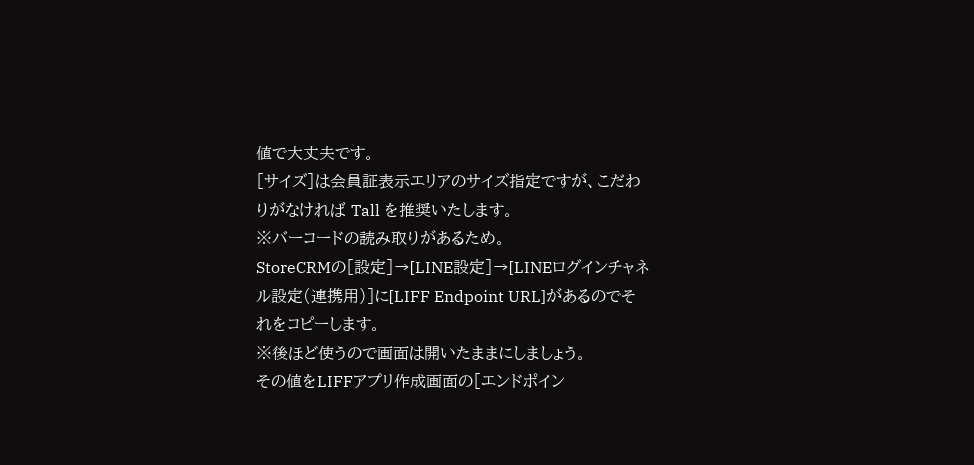値で大丈夫です。
[サイズ]は会員証表示エリアのサイズ指定ですが、こだわりがなければ Tall を推奨いたします。
※バーコードの読み取りがあるため。
StoreCRMの[設定]→[LINE設定]→[LINEログインチャネル設定(連携用)]に[LIFF Endpoint URL]があるのでそれをコピーします。
※後ほど使うので画面は開いたままにしましょう。
その値をLIFFアプリ作成画面の[エンドポイン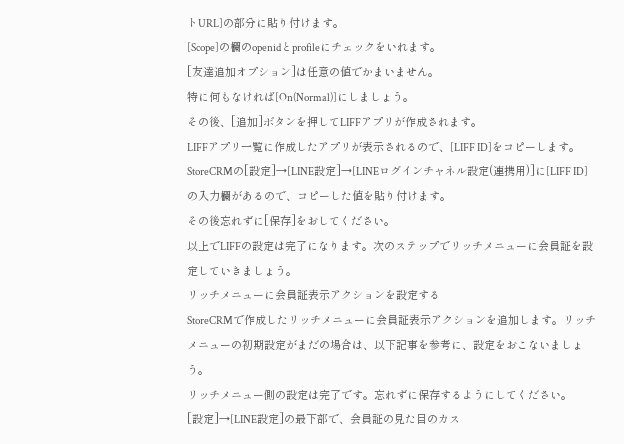トURL]の部分に貼り付けます。
[Scope]の欄のopenidとprofileにチェックをいれます。
[友達追加オプション]は任意の値でかまいません。
特に何もなければ[On(Normal)]にしましょう。
その後、[追加]ボタンを押してLIFFアプリが作成されます。
LIFFアプリ一覧に作成したアプリが表示されるので、[LIFF ID]をコピーします。
StoreCRMの[設定]→[LINE設定]→[LINEログインチャネル設定(連携用)]に[LIFF ID]の入力欄があるので、コピーした値を貼り付けます。
その後忘れずに[保存]をおしてください。
以上でLIFFの設定は完了になります。次のステップでリッチメニューに会員証を設定していきましょう。
リッチメニューに会員証表示アクションを設定する
StoreCRMで作成したリッチメニューに会員証表示アクションを追加します。リッチメニューの初期設定がまだの場合は、以下記事を参考に、設定をおこないましょう。
リッチメニュー側の設定は完了です。忘れずに保存するようにしてください。
[設定]→[LINE設定]の最下部で、会員証の見た目のカス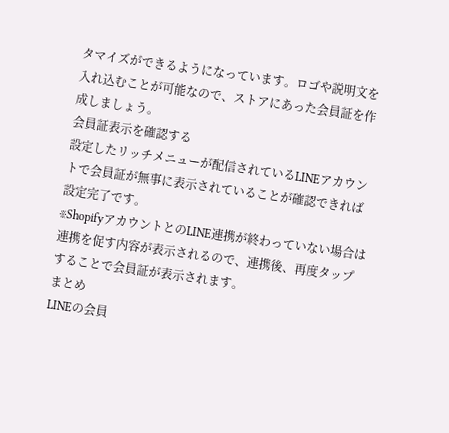タマイズができるようになっています。ロゴや説明文を入れ込むことが可能なので、ストアにあった会員証を作成しましょう。
会員証表示を確認する
設定したリッチメニューが配信されているLINEアカウントで会員証が無事に表示されていることが確認できれば設定完了です。
※ShopifyアカウントとのLINE連携が終わっていない場合は連携を促す内容が表示されるので、連携後、再度タップすることで会員証が表示されます。
まとめ
LINEの会員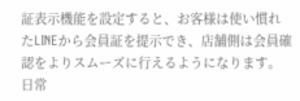証表示機能を設定すると、お客様は使い慣れたLINEから会員証を提示でき、店舗側は会員確認をよりスムーズに行えるようになります。
日常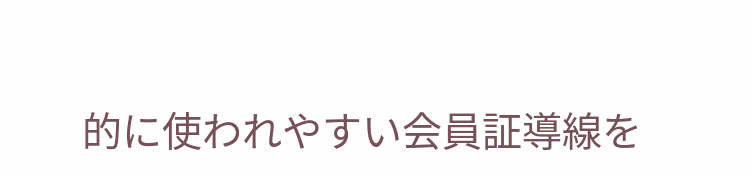的に使われやすい会員証導線を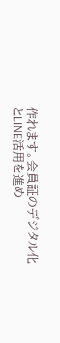作れます。会員証のデジタル化とLINE活用を進め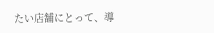たい店舗にとって、導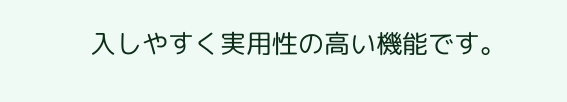入しやすく実用性の高い機能です。